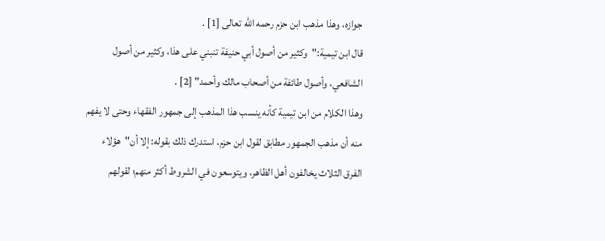جوازه، وهذا مذهب ابن حزم رحمه الله تعالى [1] .
قال ابن تيمية:"وكثير من أصول أبي حنيفة تنبني على هذا، وكثير من أصول الشافعي، وأصول طائفة من أصحاب مالك وأحمد" [2] .
وهذا الكلام من ابن تيمية كأنه ينسب هذا المذهب إلى جمهور الفقهاء وحتى لا يفهم منه أن مذهب الجمهور مطابق لقول ابن حزم، استدرك ذلك بقوله: إلا أن"هؤلاء الفرق الثلاث يخالفون أهل الظاهر، ويتوسعون في الشروط أكثر منهم؛ لقولهم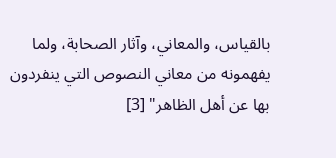بالقياس، والمعاني، وآثار الصحابة، ولما يفهمونه من معاني النصوص التي ينفردون بها عن أهل الظاهر" [3]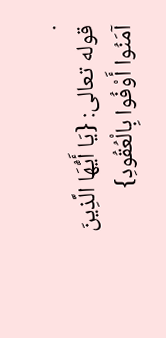.
قوله تعالى: {يَا أَيُّهَا الَّذِينَ آمَنُوا أَوْفُوا بِالْعُقُودِ}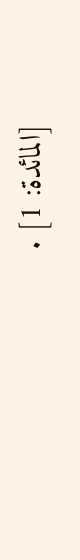[المائدة: 1] .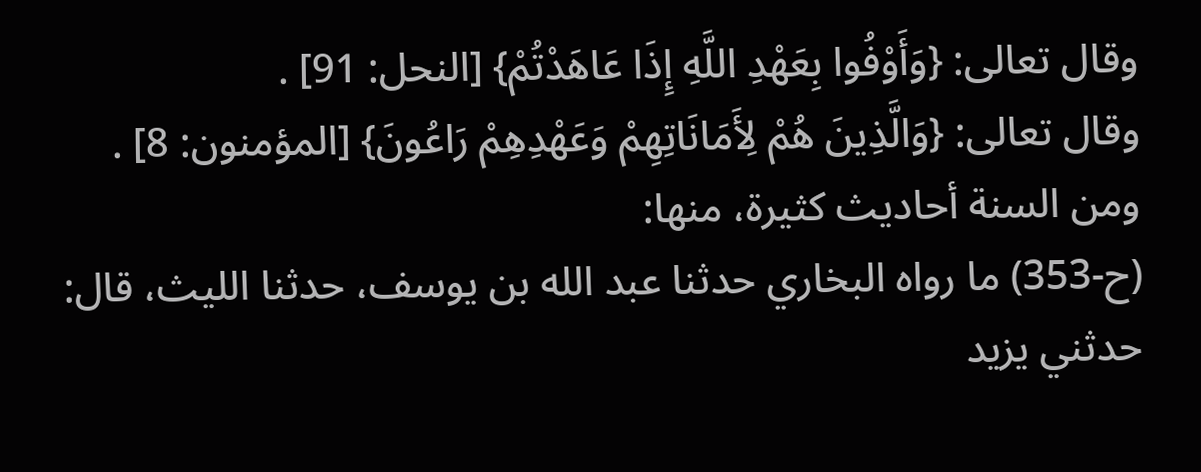وقال تعالى: {وَأَوْفُوا بِعَهْدِ اللَّهِ إِذَا عَاهَدْتُمْ} [النحل: 91] .
وقال تعالى: {وَالَّذِينَ هُمْ لِأَمَانَاتِهِمْ وَعَهْدِهِمْ رَاعُونَ} [المؤمنون: 8] .
ومن السنة أحاديث كثيرة، منها:
(ح-353) ما رواه البخاري حدثنا عبد الله بن يوسف، حدثنا الليث، قال: حدثني يزيد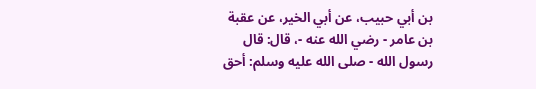بن أبي حبيب، عن أبي الخير، عن عقبة بن عامر - رضي الله عنه -، قال: قال رسول الله - صلى الله عليه وسلم: أحق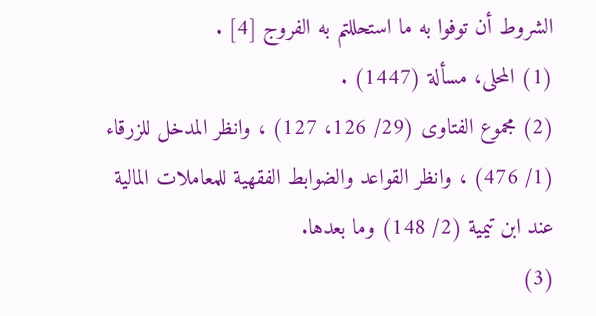الشروط أن توفوا به ما استحللتم به الفروج [4] .
(1) المحلى، مسألة (1447) .
(2) مجموع الفتاوى (29/ 126، 127) ، وانظر المدخل للزرقاء (1/ 476) ، وانظر القواعد والضوابط الفقهية للمعاملات المالية عند ابن تيمية (2/ 148) وما بعدها.
(3)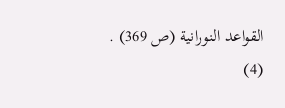القواعد النورانية (ص 369) .
(4)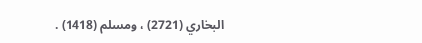البخاري (2721) ، ومسلم (1418) .